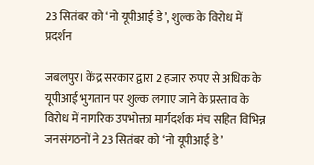23 सितंबर को ‘नो यूपीआई डे’, शुल्क के विरोध में प्रदर्शन

जबलपुर। केंद्र सरकार द्वारा 2 हजार रुपए से अधिक के यूपीआई भुगतान पर शुल्क लगाए जाने के प्रस्ताव के विरोध में नागरिक उपभोक्ता मार्गदर्शक मंच सहित विभिन्न जनसंगठनों ने 23 सितंबर को ‘नो यूपीआई डे’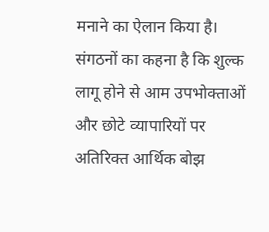मनाने का ऐलान किया है। संगठनों का कहना है कि शुल्क लागू होने से आम उपभोक्ताओं और छोटे व्यापारियों पर अतिरिक्त आर्थिक बोझ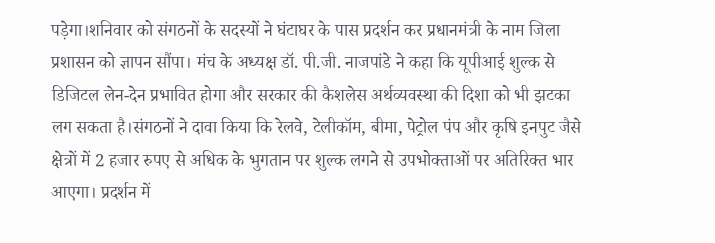पड़ेगा।शनिवार को संगठनों के सदस्यों ने घंटाघर के पास प्रदर्शन कर प्रधानमंत्री के नाम जिला प्रशासन को ज्ञापन सौंपा। मंच के अध्यक्ष डॉ. पी.जी. नाजपांडे ने कहा कि यूपीआई शुल्क से डिजिटल लेन-देन प्रभावित होगा और सरकार की कैशलेस अर्थव्यवस्था की दिशा को भी झटका लग सकता है।संगठनों ने दावा किया कि रेलवे, टेलीकॉम, बीमा, पेट्रोल पंप और कृषि इनपुट जैसे क्षेत्रों में 2 हजार रुपए से अधिक के भुगतान पर शुल्क लगने से उपभोक्ताओं पर अतिरिक्त भार आएगा। प्रदर्शन में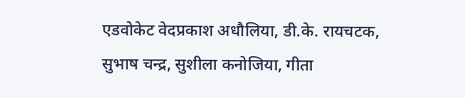एडवोकेट वेदप्रकाश अधौलिया, डी.के. रायचटक, सुभाष चन्द्र, सुशीला कनोजिया, गीता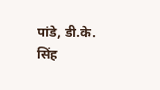पांडे, डी.के. सिंह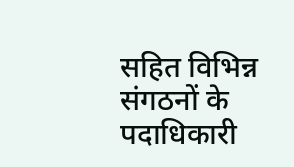सहित विभिन्न संगठनों के पदाधिकारी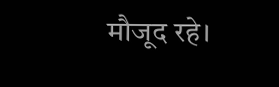मौजूद रहे।